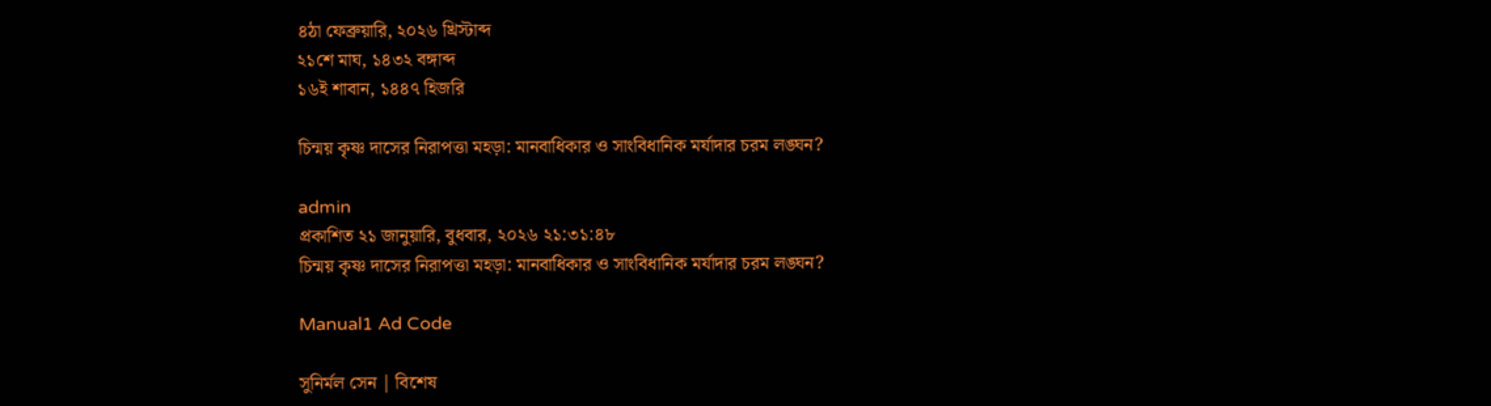৪ঠা ফেব্রুয়ারি, ২০২৬ খ্রিস্টাব্দ
২১শে মাঘ, ১৪৩২ বঙ্গাব্দ
১৬ই শাবান, ১৪৪৭ হিজরি

চিন্ময় কৃষ্ণ দাসের নিরাপত্তা মহড়া: মানবাধিকার ও সাংবিধানিক মর্যাদার চরম লঙ্ঘন?

admin
প্রকাশিত ২১ জানুয়ারি, বুধবার, ২০২৬ ২১:৩১:৪৮
চিন্ময় কৃষ্ণ দাসের নিরাপত্তা মহড়া: মানবাধিকার ও সাংবিধানিক মর্যাদার চরম লঙ্ঘন?

Manual1 Ad Code

সুনির্মল সেন | বিশেষ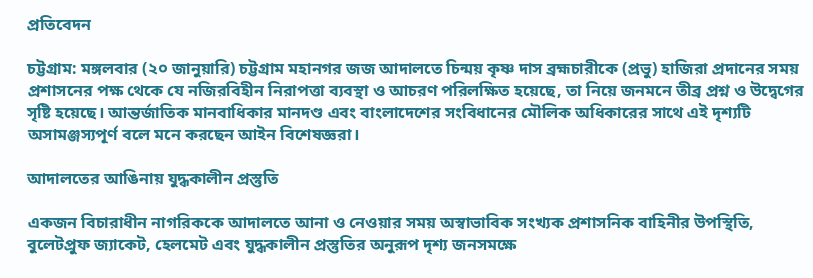প্রতিবেদন

চট্টগ্রাম: মঙ্গলবার (২০ জানুয়ারি) চট্টগ্রাম মহানগর জজ আদালতে চিন্ময় কৃষ্ণ দাস ব্রহ্মচারীকে (প্রভু) হাজিরা প্রদানের সময় প্রশাসনের পক্ষ থেকে যে নজিরবিহীন নিরাপত্তা ব্যবস্থা ও আচরণ পরিলক্ষিত হয়েছে, তা নিয়ে জনমনে তীব্র প্রশ্ন ও উদ্বেগের সৃষ্টি হয়েছে। আন্তর্জাতিক মানবাধিকার মানদণ্ড এবং বাংলাদেশের সংবিধানের মৌলিক অধিকারের সাথে এই দৃশ্যটি অসামঞ্জস্যপূর্ণ বলে মনে করছেন আইন বিশেষজ্ঞরা।

আদালতের আঙিনায় যুদ্ধকালীন প্রস্তুতি

একজন বিচারাধীন নাগরিককে আদালতে আনা ও নেওয়ার সময় অস্বাভাবিক সংখ্যক প্রশাসনিক বাহিনীর উপস্থিতি, বুলেটপ্রুফ জ্যাকেট, হেলমেট এবং যুদ্ধকালীন প্রস্তুতির অনুরূপ দৃশ্য জনসমক্ষে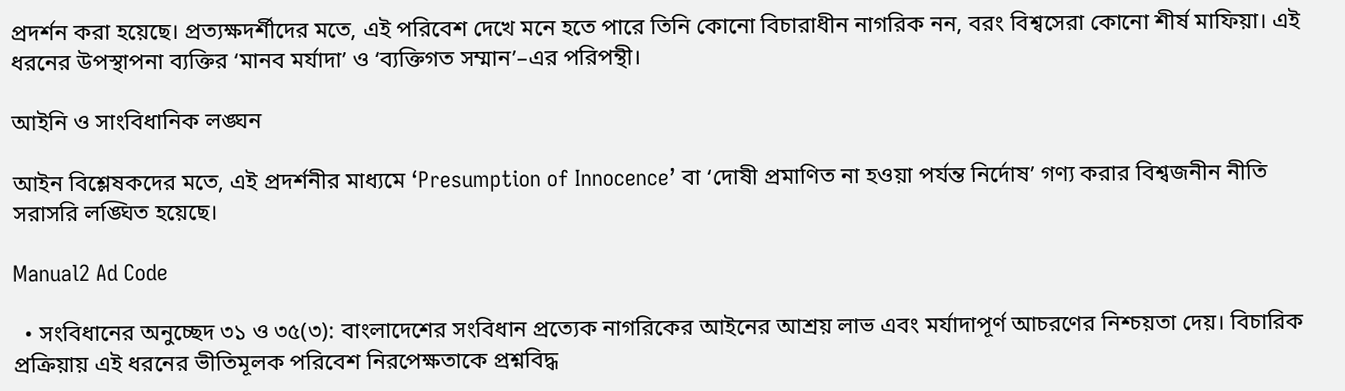প্রদর্শন করা হয়েছে। প্রত্যক্ষদর্শীদের মতে, এই পরিবেশ দেখে মনে হতে পারে তিনি কোনো বিচারাধীন নাগরিক নন, বরং বিশ্বসেরা কোনো শীর্ষ মাফিয়া। এই ধরনের উপস্থাপনা ব্যক্তির ‘মানব মর্যাদা’ ও ‘ব্যক্তিগত সম্মান’–এর পরিপন্থী।

আইনি ও সাংবিধানিক লঙ্ঘন

আইন বিশ্লেষকদের মতে, এই প্রদর্শনীর মাধ্যমে ‘Presumption of Innocence’ বা ‘দোষী প্রমাণিত না হওয়া পর্যন্ত নির্দোষ’ গণ্য করার বিশ্বজনীন নীতি সরাসরি লঙ্ঘিত হয়েছে।

Manual2 Ad Code

  • সংবিধানের অনুচ্ছেদ ৩১ ও ৩৫(৩): বাংলাদেশের সংবিধান প্রত্যেক নাগরিকের আইনের আশ্রয় লাভ এবং মর্যাদাপূর্ণ আচরণের নিশ্চয়তা দেয়। বিচারিক প্রক্রিয়ায় এই ধরনের ভীতিমূলক পরিবেশ নিরপেক্ষতাকে প্রশ্নবিদ্ধ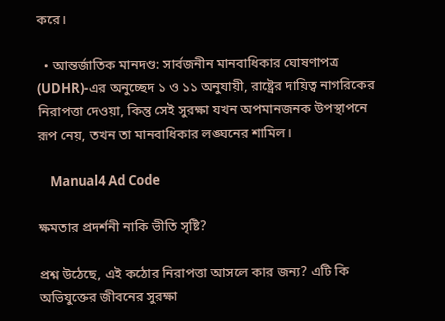করে।

  • আন্তর্জাতিক মানদণ্ড: সার্বজনীন মানবাধিকার ঘোষণাপত্র (UDHR)-এর অনুচ্ছেদ ১ ও ১১ অনুযায়ী, রাষ্ট্রের দায়িত্ব নাগরিকের নিরাপত্তা দেওয়া, কিন্তু সেই সুরক্ষা যখন অপমানজনক উপস্থাপনে রূপ নেয়, তখন তা মানবাধিকার লঙ্ঘনের শামিল।

    Manual4 Ad Code

ক্ষমতার প্রদর্শনী নাকি ভীতি সৃষ্টি?

প্রশ্ন উঠেছে, এই কঠোর নিরাপত্তা আসলে কার জন্য? এটি কি অভিযুক্তের জীবনের সুরক্ষা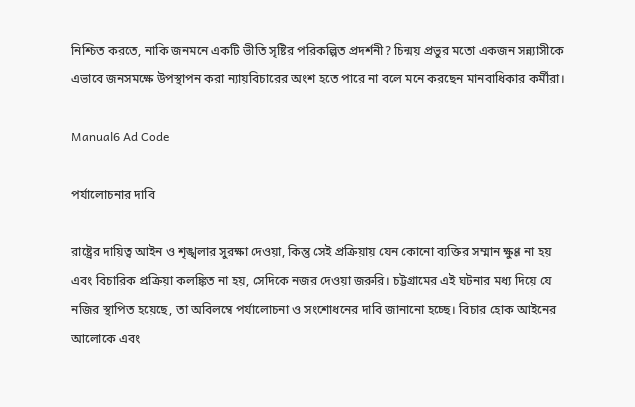নিশ্চিত করতে, নাকি জনমনে একটি ভীতি সৃষ্টির পরিকল্পিত প্রদর্শনী? চিন্ময় প্রভুর মতো একজন সন্ন্যাসীকে এভাবে জনসমক্ষে উপস্থাপন করা ন্যায়বিচারের অংশ হতে পারে না বলে মনে করছেন মানবাধিকার কর্মীরা।

Manual6 Ad Code

পর্যালোচনার দাবি

রাষ্ট্রের দায়িত্ব আইন ও শৃঙ্খলার সুরক্ষা দেওয়া, কিন্তু সেই প্রক্রিয়ায় যেন কোনো ব্যক্তির সম্মান ক্ষুণ্ণ না হয় এবং বিচারিক প্রক্রিয়া কলঙ্কিত না হয়, সেদিকে নজর দেওয়া জরুরি। চট্টগ্রামের এই ঘটনার মধ্য দিয়ে যে নজির স্থাপিত হয়েছে, তা অবিলম্বে পর্যালোচনা ও সংশোধনের দাবি জানানো হচ্ছে। বিচার হোক আইনের আলোকে এবং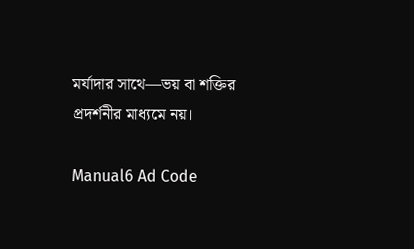মর্যাদার সাথে—ভয় বা শক্তির প্রদর্শনীর মাধ্যমে নয়।

Manual6 Ad Code